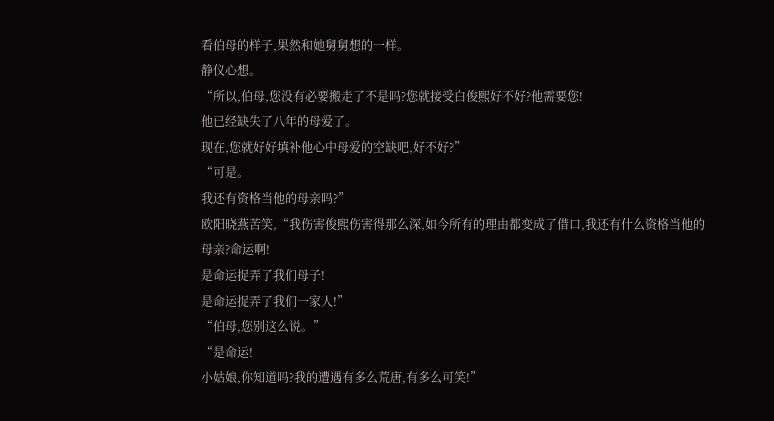看伯母的样子,果然和她舅舅想的一样。
静仪心想。
“所以,伯母,您没有必要搬走了不是吗?您就接受白俊熙好不好?他需要您!
他已经缺失了八年的母爱了。
现在,您就好好填补他心中母爱的空缺吧,好不好?”
“可是。
我还有资格当他的母亲吗?”
欧阳晓燕苦笑,“我伤害俊熙伤害得那么深,如今所有的理由都变成了借口,我还有什么资格当他的母亲?命运啊!
是命运捉弄了我们母子!
是命运捉弄了我们一家人!”
“伯母,您别这么说。”
“是命运!
小姑娘,你知道吗?我的遭遇有多么荒唐,有多么可笑!”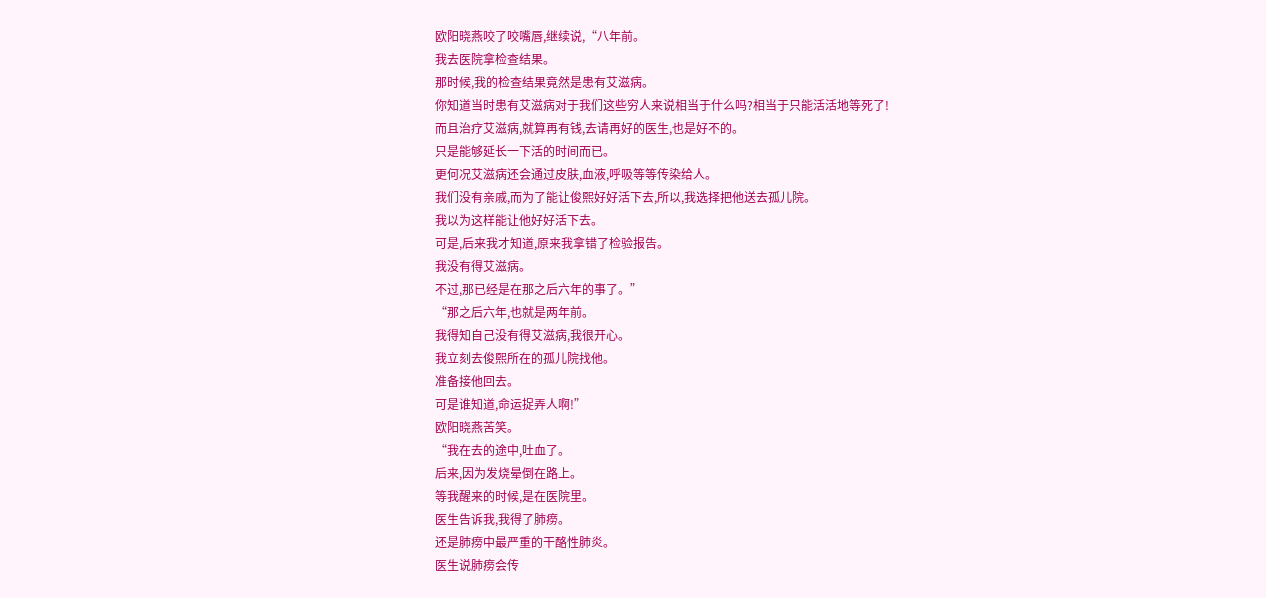欧阳晓燕咬了咬嘴唇,继续说,“八年前。
我去医院拿检查结果。
那时候,我的检查结果竟然是患有艾滋病。
你知道当时患有艾滋病对于我们这些穷人来说相当于什么吗?相当于只能活活地等死了!
而且治疗艾滋病,就算再有钱,去请再好的医生,也是好不的。
只是能够延长一下活的时间而已。
更何况艾滋病还会通过皮肤,血液,呼吸等等传染给人。
我们没有亲戚,而为了能让俊熙好好活下去,所以,我选择把他送去孤儿院。
我以为这样能让他好好活下去。
可是,后来我才知道,原来我拿错了检验报告。
我没有得艾滋病。
不过,那已经是在那之后六年的事了。”
“那之后六年,也就是两年前。
我得知自己没有得艾滋病,我很开心。
我立刻去俊熙所在的孤儿院找他。
准备接他回去。
可是谁知道,命运捉弄人啊!”
欧阳晓燕苦笑。
“我在去的途中,吐血了。
后来,因为发烧晕倒在路上。
等我醒来的时候,是在医院里。
医生告诉我,我得了肺痨。
还是肺痨中最严重的干酪性肺炎。
医生说肺痨会传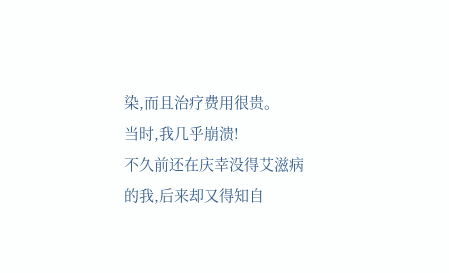染,而且治疗费用很贵。
当时,我几乎崩溃!
不久前还在庆幸没得艾滋病的我,后来却又得知自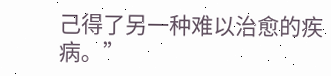己得了另一种难以治愈的疾病。”